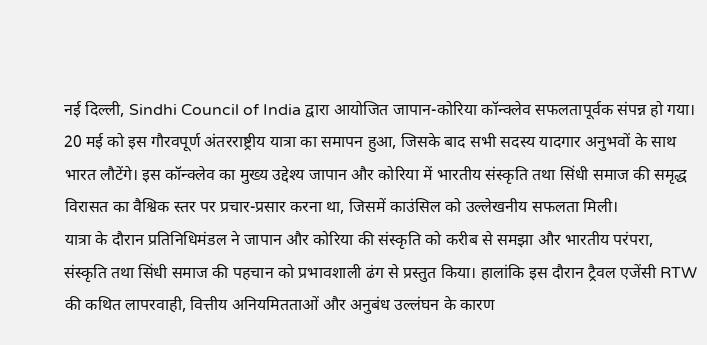नई दिल्ली, Sindhi Council of India द्वारा आयोजित जापान-कोरिया कॉन्क्लेव सफलतापूर्वक संपन्न हो गया। 20 मई को इस गौरवपूर्ण अंतरराष्ट्रीय यात्रा का समापन हुआ, जिसके बाद सभी सदस्य यादगार अनुभवों के साथ भारत लौटेंगे। इस कॉन्क्लेव का मुख्य उद्देश्य जापान और कोरिया में भारतीय संस्कृति तथा सिंधी समाज की समृद्ध विरासत का वैश्विक स्तर पर प्रचार-प्रसार करना था, जिसमें काउंसिल को उल्लेखनीय सफलता मिली।
यात्रा के दौरान प्रतिनिधिमंडल ने जापान और कोरिया की संस्कृति को करीब से समझा और भारतीय परंपरा, संस्कृति तथा सिंधी समाज की पहचान को प्रभावशाली ढंग से प्रस्तुत किया। हालांकि इस दौरान ट्रैवल एजेंसी RTW की कथित लापरवाही, वित्तीय अनियमितताओं और अनुबंध उल्लंघन के कारण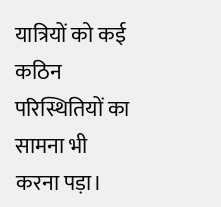यात्रियों को कई कठिन परिस्थितियों का सामना भी करना पड़ा।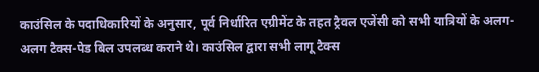काउंसिल के पदाधिकारियों के अनुसार, पूर्व निर्धारित एग्रीमेंट के तहत ट्रैवल एजेंसी को सभी यात्रियों के अलग-अलग टैक्स-पेड बिल उपलब्ध कराने थे। काउंसिल द्वारा सभी लागू टैक्स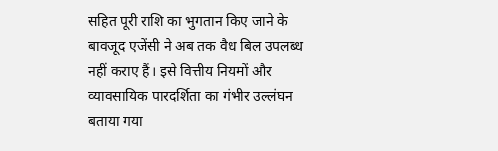सहित पूरी राशि का भुगतान किए जाने के बावजूद एजेंसी ने अब तक वैध बिल उपलब्ध नहीं कराए हैं। इसे वित्तीय नियमों और व्यावसायिक पारदर्शिता का गंभीर उल्लंघन बताया गया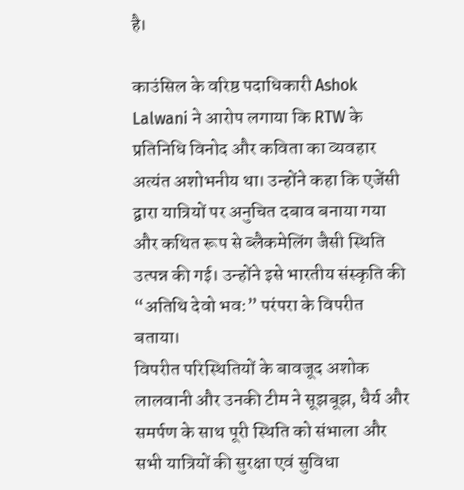है।

काउंसिल के वरिष्ठ पदाधिकारी Ashok Lalwani ने आरोप लगाया कि RTW के प्रतिनिधि विनोद और कविता का व्यवहार अत्यंत अशोभनीय था। उन्होंने कहा कि एजेंसी द्वारा यात्रियों पर अनुचित दबाव बनाया गया और कथित रूप से ब्लैकमेलिंग जैसी स्थिति उत्पन्न की गई। उन्होंने इसे भारतीय संस्कृति की “अतिथि देवो भव:” परंपरा के विपरीत बताया।
विपरीत परिस्थितियों के बावजूद अशोक लालवानी और उनकी टीम ने सूझबूझ, धैर्य और समर्पण के साथ पूरी स्थिति को संभाला और सभी यात्रियों की सुरक्षा एवं सुविधा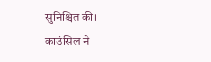सुनिश्चित की।
काउंसिल ने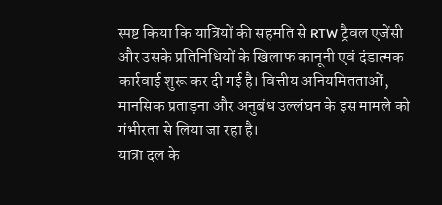स्पष्ट किया कि यात्रियों की सहमति से RTW ट्रैवल एजेंसी और उसके प्रतिनिधियों के खिलाफ कानूनी एवं दंडात्मक कार्रवाई शुरू कर दी गई है। वित्तीय अनियमितताओं, मानसिक प्रताड़ना और अनुबंध उल्लंघन के इस मामले को गंभीरता से लिया जा रहा है।
यात्रा दल के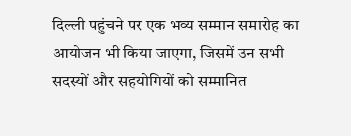दिल्ली पहुंचने पर एक भव्य सम्मान समारोह का आयोजन भी किया जाएगा, जिसमें उन सभी सदस्यों और सहयोगियों को सम्मानित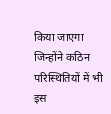किया जाएगा जिन्होंने कठिन परिस्थितियों में भी इस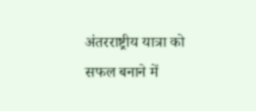अंतरराष्ट्रीय यात्रा को सफल बनाने में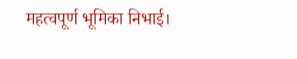महत्वपूर्ण भूमिका निभाई।